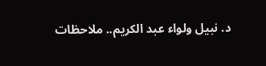د. نبيل ولواء عبد الكريم.. ملاحظات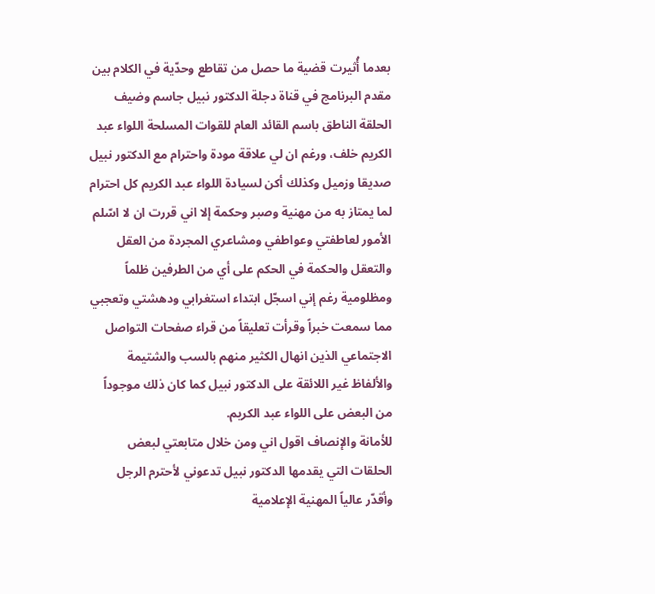بعدما أُثيرت قضية ما حصل من تقاطع وحدّية في الكلام بين مقدم البرنامج في قناة دجلة الدكتور نبيل جاسم وضيف الحلقة الناطق باسم القائد العام للقوات المسلحة اللواء عبد الكريم خلف، ورغم ان لي علاقة مودة واحترام مع الدكتور نبيل صديقا وزميل وكذلك أكن لسيادة اللواء عبد الكريم كل احترام لما يمتاز به من مهنية وصبر وحكمة إلا اني قررت ان لا اسّلم الأمور لعاطفتي وعواطفي ومشاعري المجردة من العقل والتعقل والحكمة في الحكم على أي من الطرفين ظلماً ومظلومية رغم إني اسجّل ابتداء استغرابي ودهشتي وتعجبي مما سمعت خبراً وقرأت تعليقاً من قراء صفحات التواصل الاجتماعي الذين انهال الكثير منهم بالسب والشتيمة والألفاظ غير اللائقة على الدكتور نبيل كما كان ذلك موجوداً من البعض على اللواء عبد الكريم.
للأمانة والإنصاف اقول اني ومن خلال متابعتي لبعض الحلقات التي يقدمها الدكتور نبيل تدعوني لأحترم الرجل وأقدّر عالياً المهنية الإعلامية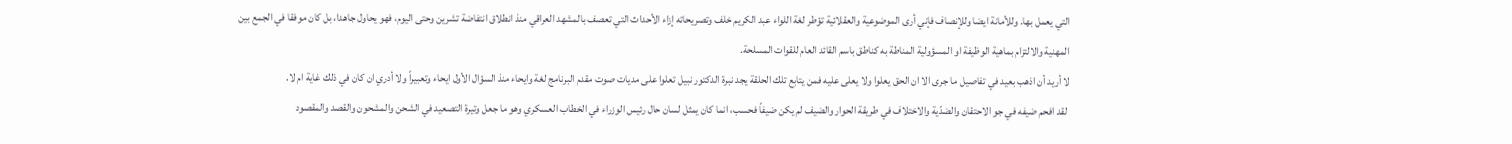التي يعمل بها. وللأمانة ايضا وللإنصاف فإني أرى الموضوعية والعقلائية تؤطر لغة اللواء عبد الكريم خلف وتصريحاته إزاء الأحداث التي تعصف بالمشهد العراقي منذ انطلاق انتفاضة تشرين وحتى اليوم، فهو يحاول جاهدا، بل كان موفقا في الجمع بين المهنية والالتزام بماهية الوظيفة او المسؤولية المناطة به كناطق باسم القائد العام للقوات المسلحة.
لا أريد أن اذهب بعيد في تفاصيل ما جرى الا ان الحق يعلوا ولا يعلى عليه فمن يتابع تلك الحلقة يجد نبرة الدكتور نبيل تعلوا على مديات صوت مقدم البرنامج لغة وايحاء منذ السؤال الأول ايحاء وتعبيراً ولا أدري ان كان في ذلك غاية ام لا.
 لقد افحم ضيفه في جو الاحتقان والضدّية والاختلاف في طريقة الحوار والضيف لم يكن ضيفاً فحسب، انما كان يمثل لسان حال رئيس الوزراء في الخطاب العسكري وهو ما جعل وتيرة التصعيد في الشحن والمشحون والقصد والمقصود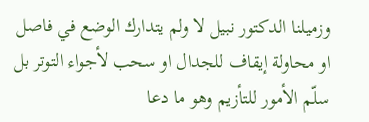وزميلنا الدكتور نبيل لا ولم يتدارك الوضع في فاصل او محاولة إيقاف للجدال او سحب لأجواء التوتر بل سلّم الأمور للتأزيم وهو ما دعا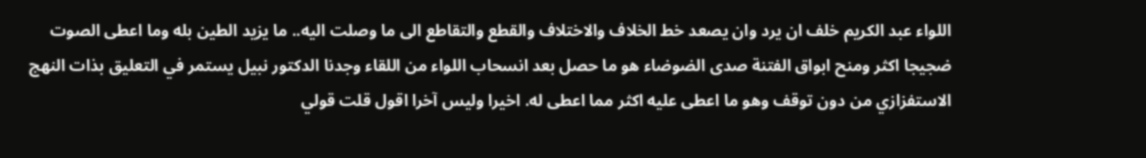اللواء عبد الكريم خلف ان يرد وان يصعد خط الخلاف والاختلاف والقطع والتقاطع الى ما وصلت اليه.. ما يزيد الطين بله وما اعطى الصوت ضجيجا اكثر ومنح ابواق الفتنة صدى الضوضاء هو ما حصل بعد انسحاب اللواء من اللقاء وجدنا الدكتور نبيل يستمر في التعليق بذات النهج الاستفزازي من دون توقف وهو ما اعطى عليه اكثر مما اعطى له. اخيرا وليس آخرا اقول قلت قولي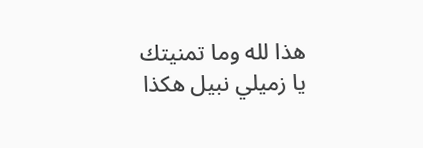هذا لله وما تمنيتك يا زميلي نبيل هكذا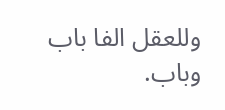وللعقل الفا باب وباب.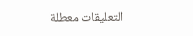التعليقات معطلة